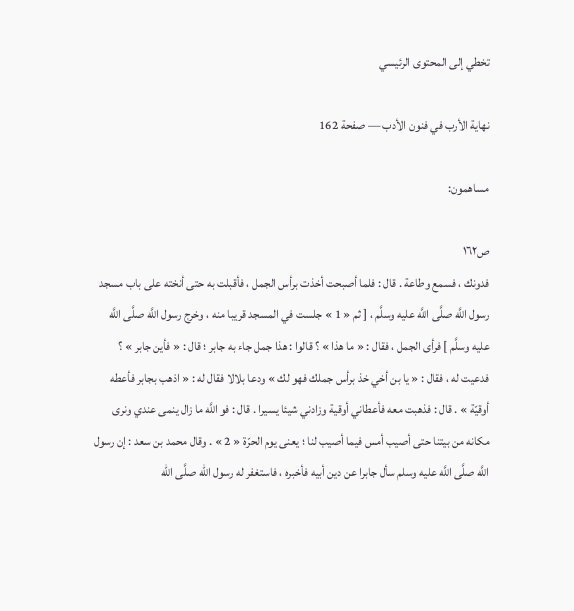تخطي إلى المحتوى الرئيسي

نهاية الأرب في فنون الأدب — صفحة 162

مساهمون:

ص١٦٢
فدونك ، فسمع وطاعة . قال : فلما أصبحت أخذت برأس الجمل ، فأقبلت به حتى أنخته على باب مسجد رسول اللَّه صلَّى اللَّه عليه وسلَّم ، [ ثم « 1 » جلست في المسجد قريبا منه ، وخرج رسول اللَّه صلَّى اللَّه عليه وسلَّم ] فرأى الجمل ، فقال : « ما هذا » ؟ قالوا : هذا جمل جاء به جابر ؛ قال : « فأين جابر » ؟ فدعيت له ، فقال : « يا بن أخي خذ برأس جملك فهو لك » ودعا بلالا فقال له : « اذهب بجابر فأعطه أوقيّة » . قال : فذهبت معه فأعطاني أوقية وزادني شيئا يسيرا . قال : فو اللَّه ما زال ينمى عندي ونرى مكانه من بيتنا حتى أصيب أمس فيما أصيب لنا ؛ يعنى يوم الحرّة « 2 » . وقال محمد بن سعد : إن رسول اللَّه صلَّى اللَّه عليه وسلم سأل جابرا عن دين أبيه فأخبره ، فاستغفر له رسول الله صلَّى الله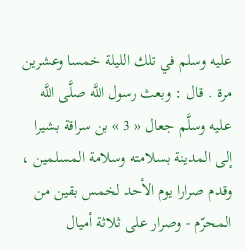عليه وسلم في تلك الليلة خمسا وعشرين مرة . قال : وبعث رسول اللَّه صلَّى اللَّه عليه وسلَّم جعال « 3 » بن سراقة بشيرا إلى المدينة بسلامته وسلامة المسلمين ، وقدم صرارا يوم الأحد لخمس بقين من المحرّم - وصرار على ثلاثة أميال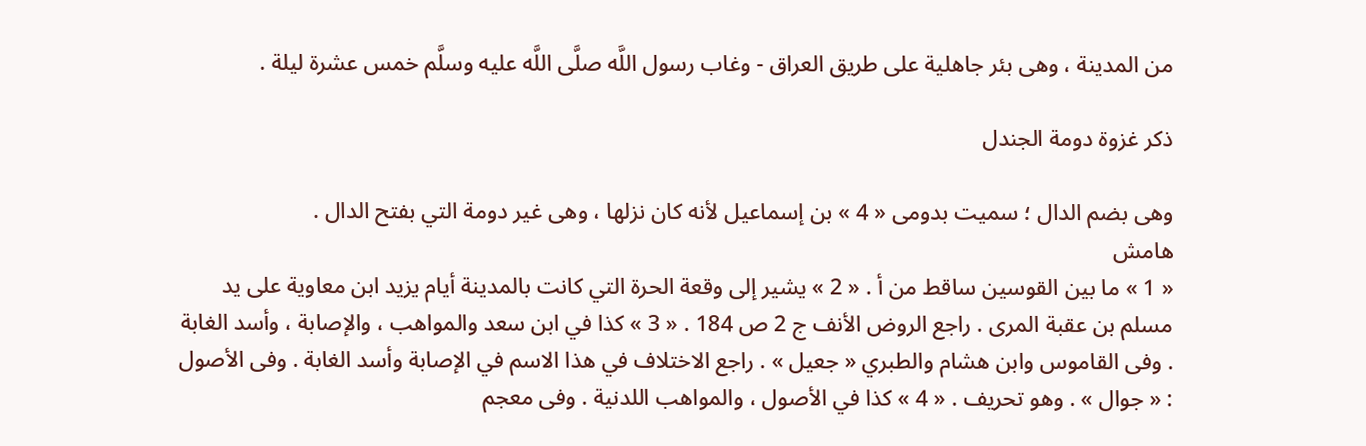من المدينة ، وهى بئر جاهلية على طريق العراق - وغاب رسول اللَّه صلَّى اللَّه عليه وسلَّم خمس عشرة ليلة .

ذكر غزوة دومة الجندل

وهى بضم الدال ؛ سميت بدومى « 4 » بن إسماعيل لأنه كان نزلها ، وهى غير دومة التي بفتح الدال .
هامش
« 1 » ما بين القوسين ساقط من أ . « 2 » يشير إلى وقعة الحرة التي كانت بالمدينة أيام يزيد ابن معاوية على يد مسلم بن عقبة المرى . راجع الروض الأنف ج 2 ص 184 . « 3 » كذا في ابن سعد والمواهب ، والإصابة ، وأسد الغابة . وفى القاموس وابن هشام والطبري « جعيل » . راجع الاختلاف في هذا الاسم في الإصابة وأسد الغابة . وفى الأصول : « جوال » . وهو تحريف . « 4 » كذا في الأصول ، والمواهب اللدنية . وفى معجم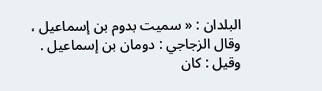البلدان : « سميت بدوم بن إسماعيل ، وقال الزجاجي : دومان بن إسماعيل . وقيل : كان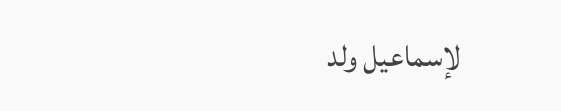لإسماعيل ولد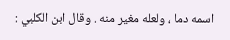اسمه دما ، ولعله مغير منه . وقال ابن الكلبي :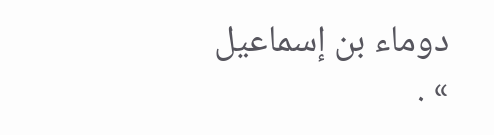دوماء بن إسماعيل » .